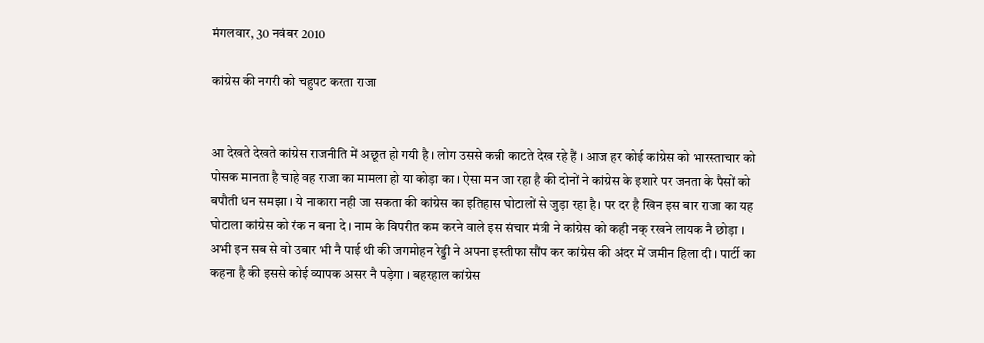मंगलवार, 30 नवंबर 2010

कांग्रेस की नगरी को चहुपट करता राजा


आ देखते देखते कांग्रेस राजनीति में अछूत हो गयी है । लोग उससे कन्नी काटते देख रहे हैं । आज हर कोई कांग्रेस को भारस्ताचार को पोसक मानता है चाहे वह राजा का मामला हो या कोड़ा का । ऐसा मन जा रहा है की दोनों ने कांग्रेस के इशारे पर जनता के पैसों को बपौती धन समझा । ये नाकारा नही जा सकता की कांग्रेस का इतिहास घोटालों से जुड़ा रहा है। पर दर है खिन इस बार राजा का यह घोटाला कांग्रेस को रंक न बना दे । नाम के विपरीत कम करने वाले इस संचार मंत्री ने कांग्रेस को कही नक् रखने लायक नै छोड़ा ।
अभी इन सब से वो उबार भी नै पाई थी की जगमोहन रेड्डी ने अपना इस्तीफा सौंप कर कांग्रेस की अंदर में जमीन हिला दी । पार्टी का कहना है की इससे कोई व्यापक असर नै पड़ेगा । बहरहाल कांग्रेस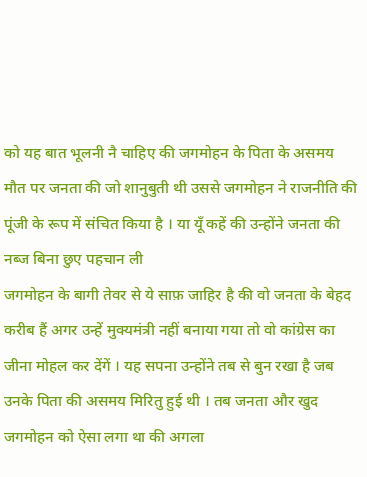को यह बात भूलनी नै चाहिए की जगमोहन के पिता के असमय मौत पर जनता की जो शानुबुती थी उससे जगमोहन ने राजनीति की पूंजी के रूप में संचित किया है । या यूँ कहें की उन्होंने जनता की नब्ज बिना छुए पहचान ली
जगमोहन के बागी तेवर से ये साफ़ जाहिर है की वो जनता के बेहद करीब हैं अगर उन्हें मुक्यमंत्री नहीं बनाया गया तो वो कांग्रेस का जीना मोहल कर देंगें । यह सपना उन्होंने तब से बुन रखा है जब उनके पिता की असमय मिरितु हुई थी । तब जनता और खुद जगमोहन को ऐसा लगा था की अगला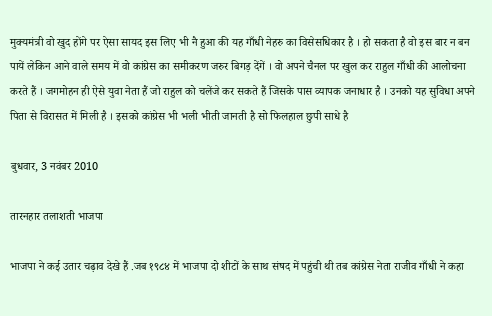मुक्यमंत्री वो खुद होंगे पर ऐसा सायद इस लिए भी नै हुआ की यह गाँधी नेहरु का विसेसधिकार है । हो सकता है वो इस बार न बन पायें लेकिन आने वाले समय में वो कांग्रेस का समीकरण जरुर बिगड़ देंगें । वो अपने चैनल पर खुल कर राहुल गाँधी की आलोचना करते हैं । जगमोहन ही ऐसे युवा नेता हैं जो राहुल को चलेंजे कर सकते हैं जिसके पास व्यापक जनाधार है । उनको यह सुविधा अपने पिता से विरासत में मिली है । इसको कांग्रेस भी भली भीती जानती है सो फिलहाल छुपी साधे है

बुधवार, 3 नवंबर 2010

तारनहार तलाशती भाजपा

भाजपा ने कई उतार चढ़ाव देखे हैं .जब १९८४ में भाजपा दो शीटों के साथ संषद में पहुंची थी तब कांग्रेस नेता राजीव गाँधी ने कहा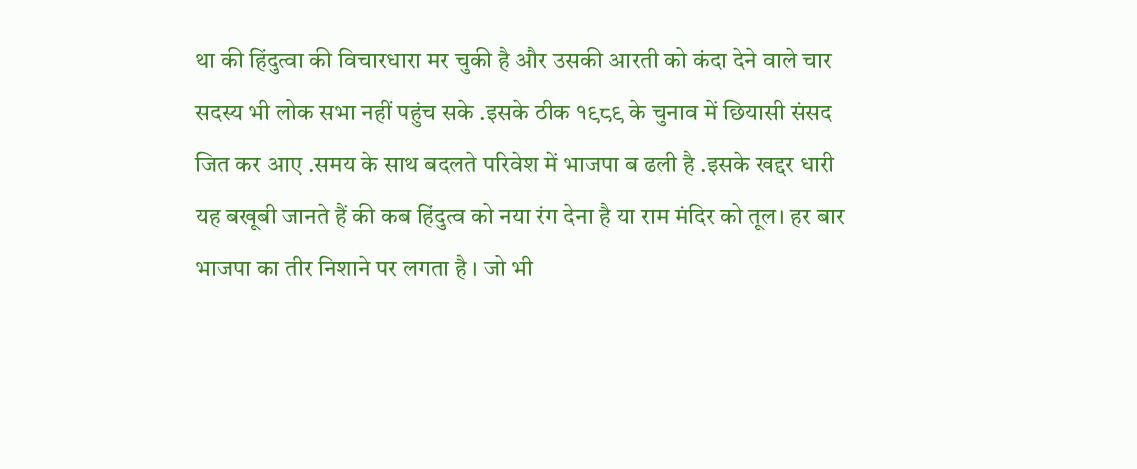था की हिंदुत्वा की विचारधारा मर चुकी है और उसकी आरती को कंदा देने वाले चार सदस्य भी लोक सभा नहीं पहुंच सके .इसके ठीक १९८९ के चुनाव में छियासी संसद जित कर आए .समय के साथ बदलते परिवेश में भाजपा ब ढली है .इसके खद्दर धारी यह बखूबी जानते हैं की कब हिंदुत्व को नया रंग देना है या राम मंदिर को तूल। हर बार भाजपा का तीर निशाने पर लगता है । जो भी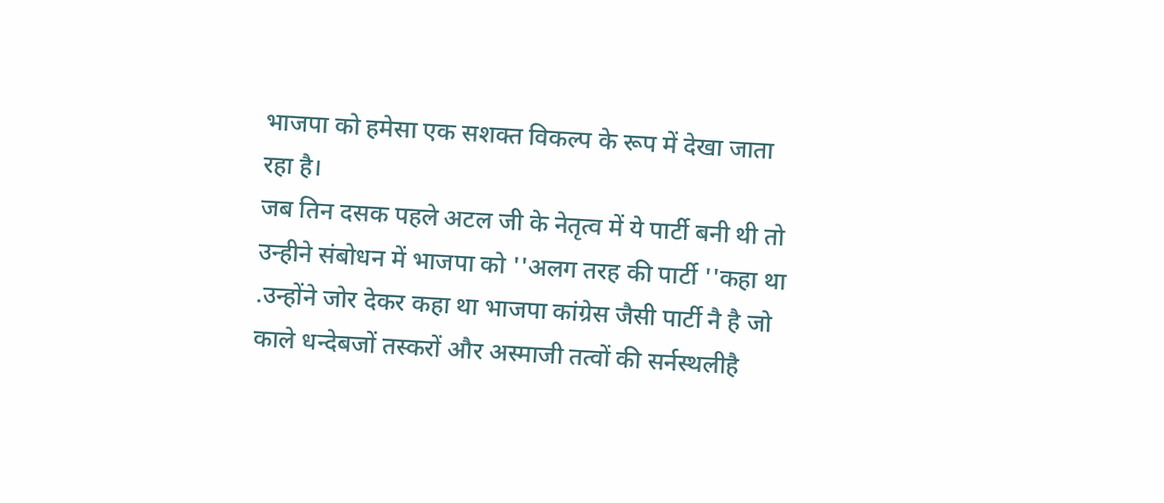भाजपा को हमेसा एक सशक्त विकल्प के रूप में देखा जाता रहा है।
जब तिन दसक पहले अटल जी के नेतृत्व में ये पार्टी बनी थी तो उन्हीने संबोधन में भाजपा को ''अलग तरह की पार्टी ''कहा था .उन्होंने जोर देकर कहा था भाजपा कांग्रेस जैसी पार्टी नै है जो काले धन्देबजों तस्करों और अस्माजी तत्वों की सर्नस्थलीहै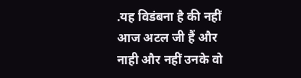.यह विडंबना है की नहीं आज अटल जी हैं और नाही और नहीं उनके वो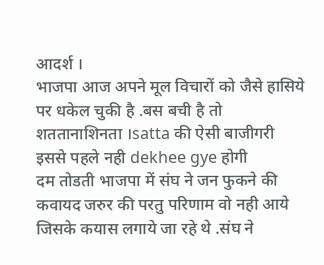आदर्श ।
भाजपा आज अपने मूल विचारों को जैसे हासिये पर धकेल चुकी है .बस बची है तो शततानाशिनता ।satta की ऐसी बाजीगरी इससे पहले नही dekhee gye होगी
दम तोडती भाजपा में संघ ने जन फुकने की कवायद जरुर की परतु परिणाम वो नही आये जिसके कयास लगाये जा रहे थे .संघ ने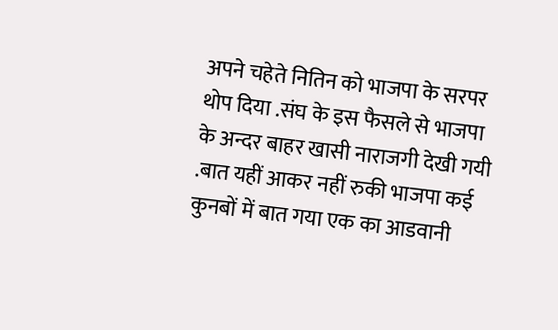अपने चहेते नितिन को भाजपा के सरपर थोप दिया .संघ के इस फैसले से भाजपा के अन्दर बाहर खासी नाराजगी देखी गयी .बात यहीं आकर नहीं रुकी भाजपा कई कुनबों में बात गया एक का आडवानी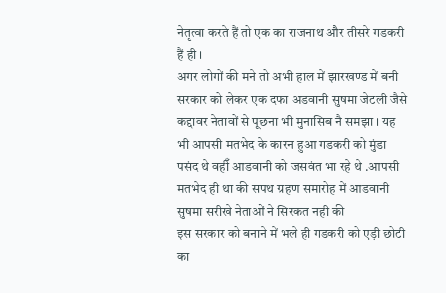नेतृत्वा करते हैं तो एक का राजनाथ और तीसरे गडकरी हैं ही ।
अगर लोगों की मने तो अभी हाल में झारखण्ड में बनी सरकार को लेकर एक दफा अडवानी सुषमा जेटली जैसे कद्दावर नेतावों से पूछना भी मुनासिब नै समझा । यह भी आपसी मतभेद के कारन हुआ गडकरी को मुंडा पसंद थे वहीँ आडवानी को जसवंत भा रहे थे .आपसी मतभेद ही था की सपथ ग्रहण समारोह में आडवानी सुषमा सरीखे नेताओं ने सिरकत नही की
इस सरकार को बनाने में भले ही गडकरी को एड़ी छोटी का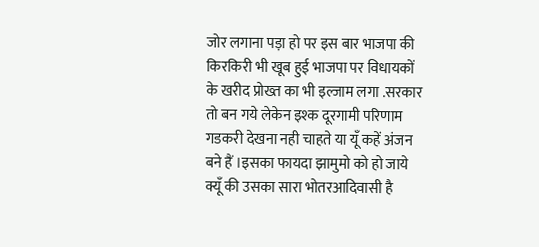जोर लगाना पड़ा हो पर इस बार भाजपा की किरकिरी भी खूब हुई भाजपा पर विधायकों के खरीद प्रोख्त का भी इल्जाम लगा .सरकार तो बन गये लेकेन इश्क दूरगामी परिणाम गडकरी देखना नही चाहते या यूँ कहें अंजन बने हैं ।इसका फायदा झामुमो को हो जाये क्यूँ की उसका सारा भोतरआदिवासी है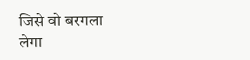जिसे वो बरगला लेगा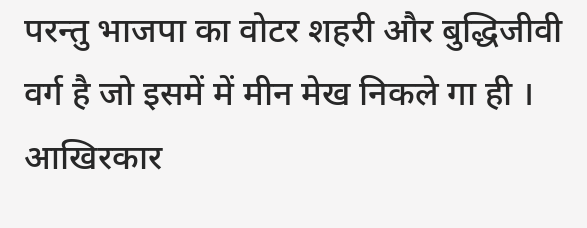परन्तु भाजपा का वोटर शहरी और बुद्धिजीवी वर्ग है जो इसमें में मीन मेख निकले गा ही । आखिरकार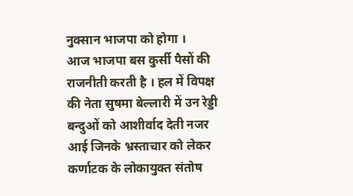नुक्सान भाजपा को होगा ।
आज भाजपा बस कुर्सी पैसों की राजनीती करती है । हल में विपक्ष की नेता सुषमा बेल्लारी में उन रेड्डी बन्दुओं को आशीर्वाद देती नजर आई जिनके भ्रस्ताचार को लेकर कर्णाटक के लोकायुक्त संतोष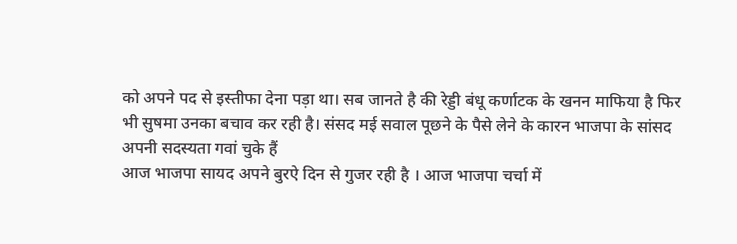को अपने पद से इस्तीफा देना पड़ा था। सब जानते है की रेड्डी बंधू कर्णाटक के खनन माफिया है फिर भी सुषमा उनका बचाव कर रही है। संसद मई सवाल पूछने के पैसे लेने के कारन भाजपा के सांसद अपनी सदस्यता गवां चुके हैं
आज भाजपा सायद अपने बुरऐ दिन से गुजर रही है । आज भाजपा चर्चा में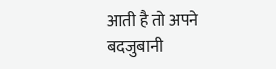आती है तो अपने बदजुबानी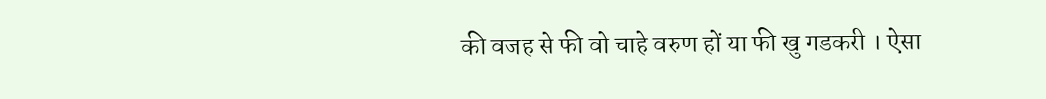की वजह से फी वो चाहे वरुण हों या फी खु गडकरी । ऐसा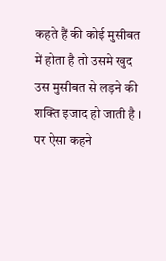कहते हैं की कोई मुसीबत में होता है तो उसमे खुद उस मुसीबत से लड़ने की शक्ति इजाद हो जाती है । पर ऐसा कहने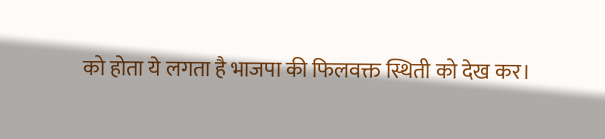को होता ये लगता है भाजपा की फिलवक्त स्थिती को देख कर।